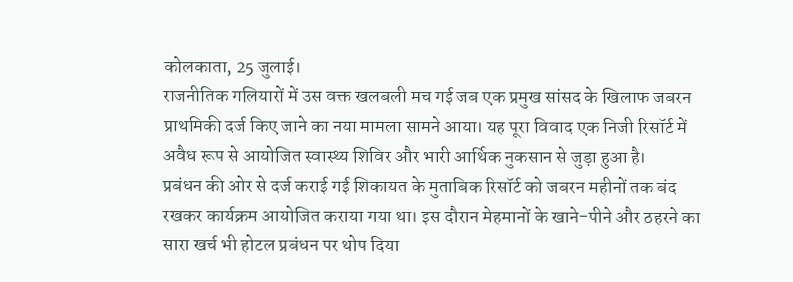कोलकाता, 25 जुलाई।
राजनीतिक गलियारों में उस वक्त खलबली मच गई जब एक प्रमुख सांसद के खिलाफ जबरन प्राथमिकी दर्ज किए जाने का नया मामला सामने आया। यह पूरा विवाद एक निजी रिसॉर्ट में अवैध रूप से आयोजित स्वास्थ्य शिविर और भारी आर्थिक नुकसान से जुड़ा हुआ है।
प्रबंधन की ओर से दर्ज कराई गई शिकायत के मुताबिक रिसॉर्ट को जबरन महीनों तक बंद रखकर कार्यक्रम आयोजित कराया गया था। इस दौरान मेहमानों के खाने-पीने और ठहरने का सारा खर्च भी होटल प्रबंधन पर थोप दिया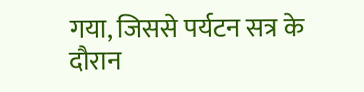गया, जिससे पर्यटन सत्र के दौरान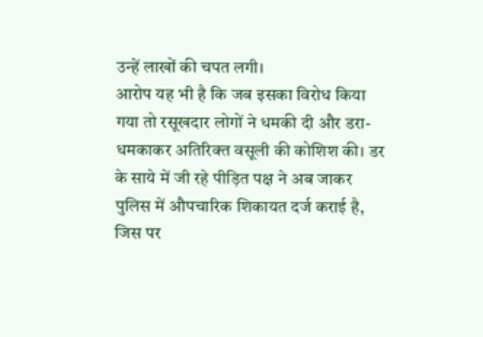उन्हें लाखों की चपत लगी।
आरोप यह भी है कि जब इसका विरोध किया गया तो रसूखदार लोगों ने धमकी दी और डरा-धमकाकर अतिरिक्त वसूली की कोशिश की। डर के साये में जी रहे पीड़ित पक्ष ने अब जाकर पुलिस में औपचारिक शिकायत दर्ज कराई है, जिस पर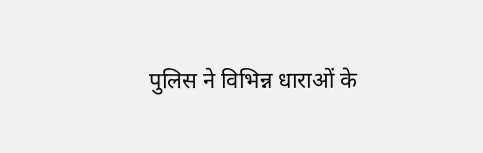पुलिस ने विभिन्न धाराओं के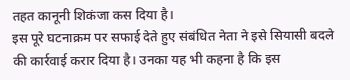तहत कानूनी शिकंजा कस दिया है।
इस पूरे घटनाक्रम पर सफाई देते हुए संबंधित नेता ने इसे सियासी बदले की कार्रवाई करार दिया है। उनका यह भी कहना है कि इस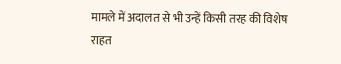मामले में अदालत से भी उन्हें किसी तरह की विशेष राहत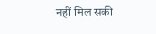नहीं मिल सकी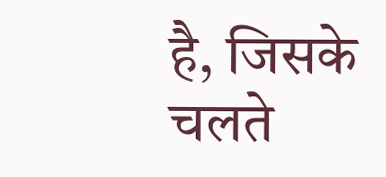है, जिसके चलते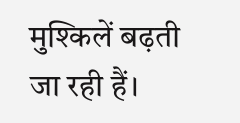मुश्किलें बढ़ती जा रही हैं।